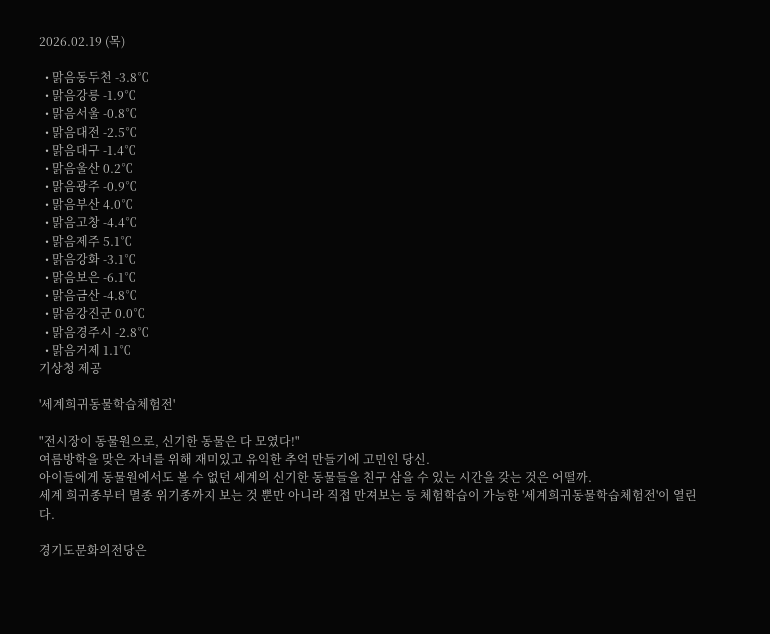2026.02.19 (목)

  • 맑음동두천 -3.8℃
  • 맑음강릉 -1.9℃
  • 맑음서울 -0.8℃
  • 맑음대전 -2.5℃
  • 맑음대구 -1.4℃
  • 맑음울산 0.2℃
  • 맑음광주 -0.9℃
  • 맑음부산 4.0℃
  • 맑음고창 -4.4℃
  • 맑음제주 5.1℃
  • 맑음강화 -3.1℃
  • 맑음보은 -6.1℃
  • 맑음금산 -4.8℃
  • 맑음강진군 0.0℃
  • 맑음경주시 -2.8℃
  • 맑음거제 1.1℃
기상청 제공

'세계희귀동물학습체험전'

"전시장이 동물원으로, 신기한 동물은 다 모였다!"
여름방학을 맞은 자녀를 위해 재미있고 유익한 추억 만들기에 고민인 당신.
아이들에게 동물원에서도 볼 수 없던 세계의 신기한 동물들을 친구 삼을 수 있는 시간을 갖는 것은 어떨까.
세계 희귀종부터 멸종 위기종까지 보는 것 뿐만 아니라 직접 만져보는 등 체험학습이 가능한 '세계희귀동물학습체험전'이 열린다.

경기도문화의전당은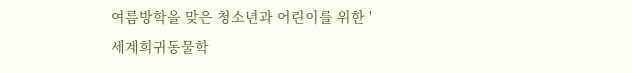여름방학을 맞은 청소년과 어린이를 위한 '세계희귀동물학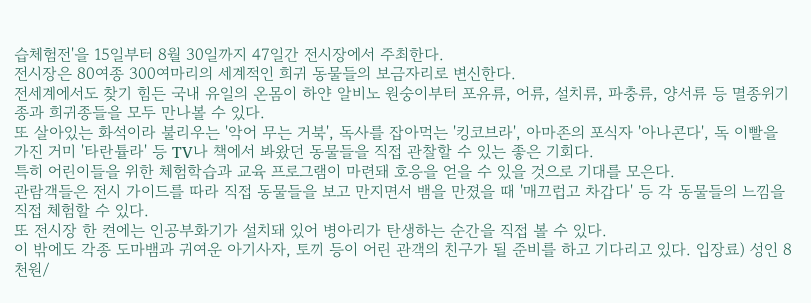습체험전'을 15일부터 8월 30일까지 47일간 전시장에서 주최한다.
전시장은 80여종 300여마리의 세계적인 희귀 동물들의 보금자리로 변신한다.
전세계에서도 찾기 힘든 국내 유일의 온몸이 하얀 알비노 원숭이부터 포유류, 어류, 설치류, 파충류, 양서류 등 멸종위기종과 희귀종들을 모두 만나볼 수 있다.
또 살아있는 화석이라 불리우는 '악어 무는 거북', 독사를 잡아먹는 '킹코브라', 아마존의 포식자 '아나콘다', 독 이빨을 가진 거미 '타란튤라' 등 TV나 책에서 봐왔던 동물들을 직접 관찰할 수 있는 좋은 기회다.
특히 어린이들을 위한 체험학습과 교육 프로그램이 마련돼 호응을 얻을 수 있을 것으로 기대를 모은다.
관람객들은 전시 가이드를 따라 직접 동물들을 보고 만지면서 뱀을 만졌을 때 '매끄럽고 차갑다' 등 각 동물들의 느낌을 직접 체험할 수 있다.
또 전시장 한 켠에는 인공부화기가 설치돼 있어 병아리가 탄생하는 순간을 직접 볼 수 있다.
이 밖에도 각종 도마뱀과 귀여운 아기사자, 토끼 등이 어린 관객의 친구가 될 준비를 하고 기다리고 있다. 입장료) 성인 8천원/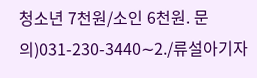청소년 7천원/소인 6천원. 문의)031-230-3440∼2./류설아기자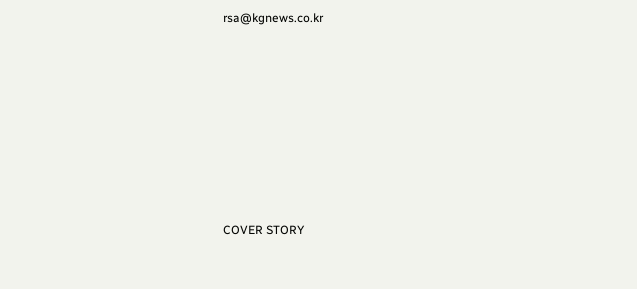rsa@kgnews.co.kr








COVER STORY